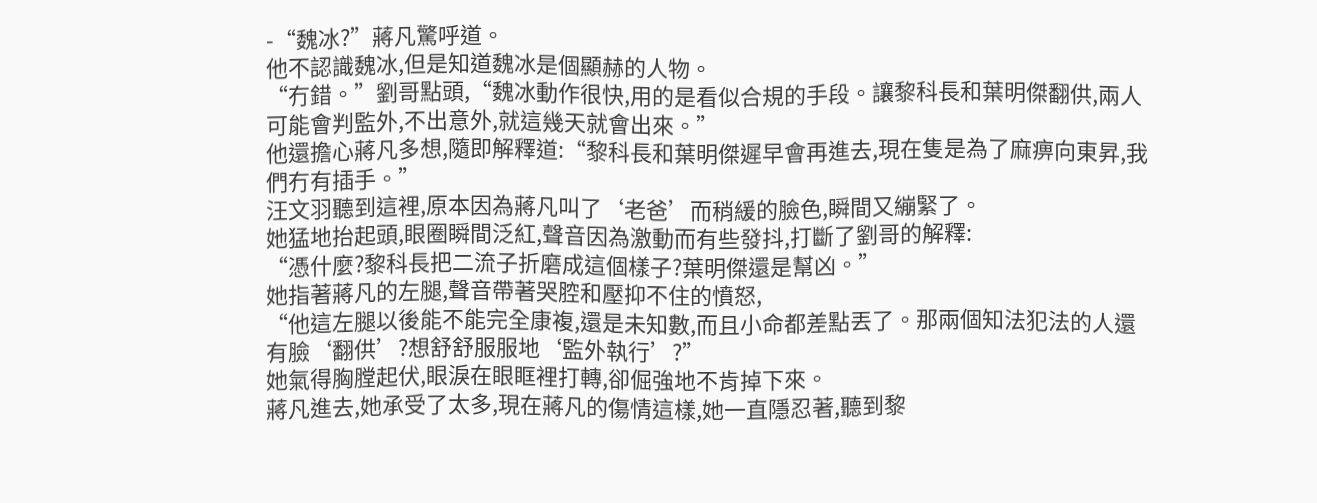-“魏冰?”蔣凡驚呼道。
他不認識魏冰,但是知道魏冰是個顯赫的人物。
“冇錯。”劉哥點頭,“魏冰動作很快,用的是看似合規的手段。讓黎科長和葉明傑翻供,兩人可能會判監外,不出意外,就這幾天就會出來。”
他還擔心蔣凡多想,隨即解釋道:“黎科長和葉明傑遲早會再進去,現在隻是為了麻痹向東昇,我們冇有插手。”
汪文羽聽到這裡,原本因為蔣凡叫了‘老爸’而稍緩的臉色,瞬間又繃緊了。
她猛地抬起頭,眼圈瞬間泛紅,聲音因為激動而有些發抖,打斷了劉哥的解釋:
“憑什麼?黎科長把二流子折磨成這個樣子?葉明傑還是幫凶。”
她指著蔣凡的左腿,聲音帶著哭腔和壓抑不住的憤怒,
“他這左腿以後能不能完全康複,還是未知數,而且小命都差點丟了。那兩個知法犯法的人還有臉‘翻供’?想舒舒服服地‘監外執行’?”
她氣得胸膛起伏,眼淚在眼眶裡打轉,卻倔強地不肯掉下來。
蔣凡進去,她承受了太多,現在蔣凡的傷情這樣,她一直隱忍著,聽到黎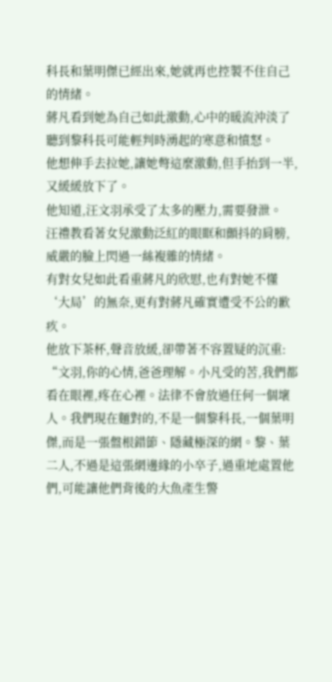科長和葉明傑已經出來,她就再也控製不住自己的情緒。
蔣凡看到她為自己如此激動,心中的暖流沖淡了聽到黎科長可能輕判時湧起的寒意和憤怒。
他想伸手去拉她,讓她彆這麼激動,但手抬到一半,又緩緩放下了。
他知道,汪文羽承受了太多的壓力,需要發泄。
汪禮教看著女兒激動泛紅的眼眶和顫抖的肩膀,威嚴的臉上閃過一絲複雜的情緒。
有對女兒如此看重蔣凡的欣慰,也有對她不懂‘大局’的無奈,更有對蔣凡確實遭受不公的歉疚。
他放下茶杯,聲音放緩,卻帶著不容置疑的沉重:
“文羽,你的心情,爸爸理解。小凡受的苦,我們都看在眼裡,疼在心裡。法律不會放過任何一個壞人。我們現在麵對的,不是一個黎科長,一個葉明傑,而是一張盤根錯節、隱藏極深的網。黎、葉二人,不過是這張網邊緣的小卒子,過重地處置他們,可能讓他們背後的大魚產生警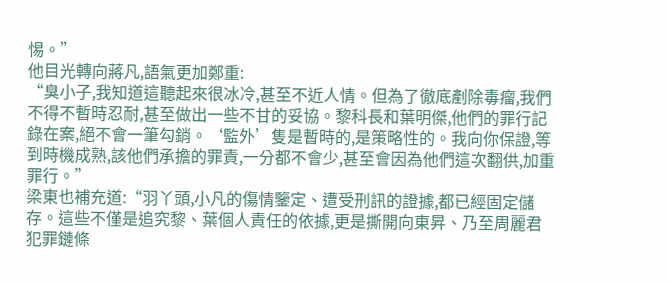惕。”
他目光轉向蔣凡,語氣更加鄭重:
“臭小子,我知道這聽起來很冰冷,甚至不近人情。但為了徹底剷除毒瘤,我們不得不暫時忍耐,甚至做出一些不甘的妥協。黎科長和葉明傑,他們的罪行記錄在案,絕不會一筆勾銷。‘監外’隻是暫時的,是策略性的。我向你保證,等到時機成熟,該他們承擔的罪責,一分都不會少,甚至會因為他們這次翻供,加重罪行。”
梁東也補充道:“羽丫頭,小凡的傷情鑒定、遭受刑訊的證據,都已經固定儲存。這些不僅是追究黎、葉個人責任的依據,更是撕開向東昇、乃至周麗君犯罪鏈條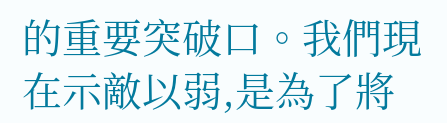的重要突破口。我們現在示敵以弱,是為了將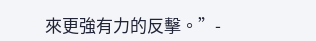來更強有力的反擊。”-